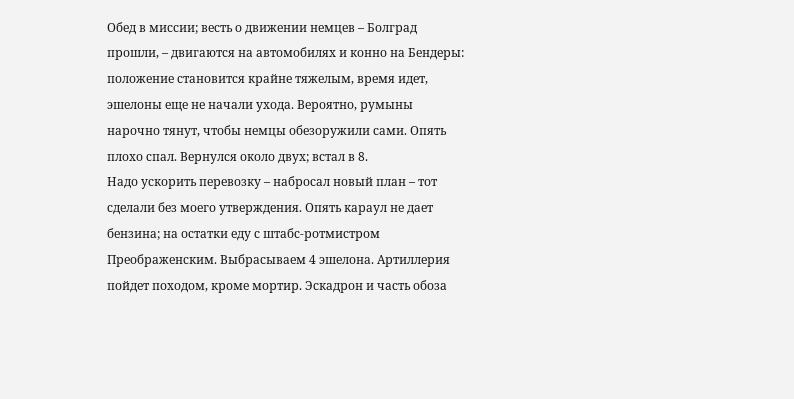Обед в миссии; весть о движении немцев – Болград прошли, – двигаются на автомобилях и конно на Бендеры: положение становится крайне тяжелым, время идет, эшелоны еще не начали ухода. Вероятно, румыны нарочно тянут, чтобы немцы обезоружили сами. Опять плохо спал. Вернулся около двух; встал в 8.
Надо ускорить перевозку – набросал новый план – тот сделали без моего утверждения. Опять караул не дает бензина; на остатки еду с штабс-ротмистром Преображенским. Выбрасываем 4 эшелона. Артиллерия пойдет походом, кроме мортир. Эскадрон и часть обоза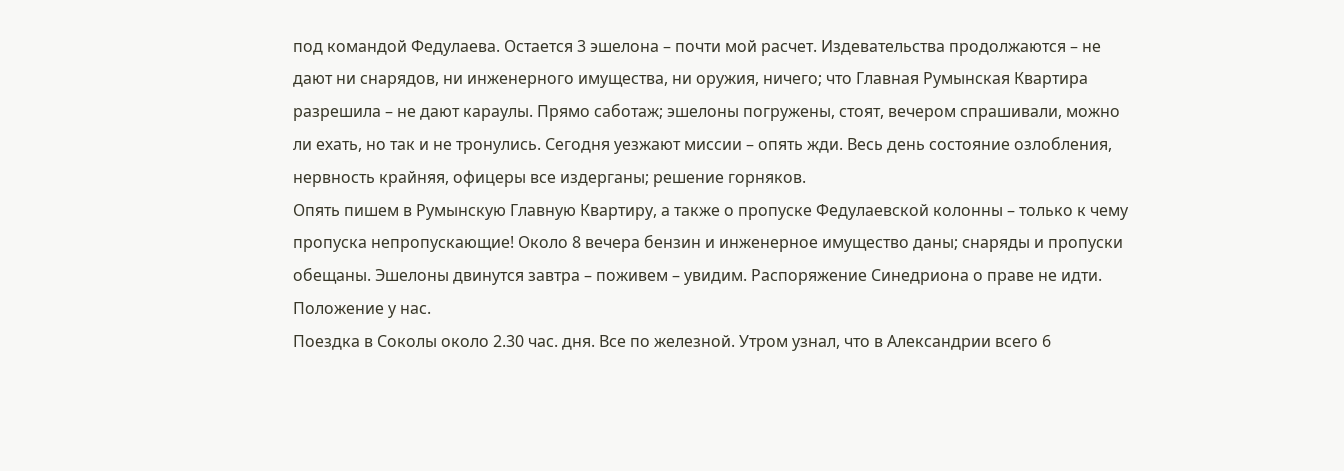под командой Федулаева. Остается 3 эшелона – почти мой расчет. Издевательства продолжаются – не дают ни снарядов, ни инженерного имущества, ни оружия, ничего; что Главная Румынская Квартира разрешила – не дают караулы. Прямо саботаж; эшелоны погружены, стоят, вечером спрашивали, можно ли ехать, но так и не тронулись. Сегодня уезжают миссии – опять жди. Весь день состояние озлобления, нервность крайняя, офицеры все издерганы; решение горняков.
Опять пишем в Румынскую Главную Квартиру, а также о пропуске Федулаевской колонны – только к чему пропуска непропускающие! Около 8 вечера бензин и инженерное имущество даны; снаряды и пропуски обещаны. Эшелоны двинутся завтра – поживем – увидим. Распоряжение Синедриона о праве не идти. Положение у нас.
Поездка в Соколы около 2.30 час. дня. Все по железной. Утром узнал, что в Александрии всего 6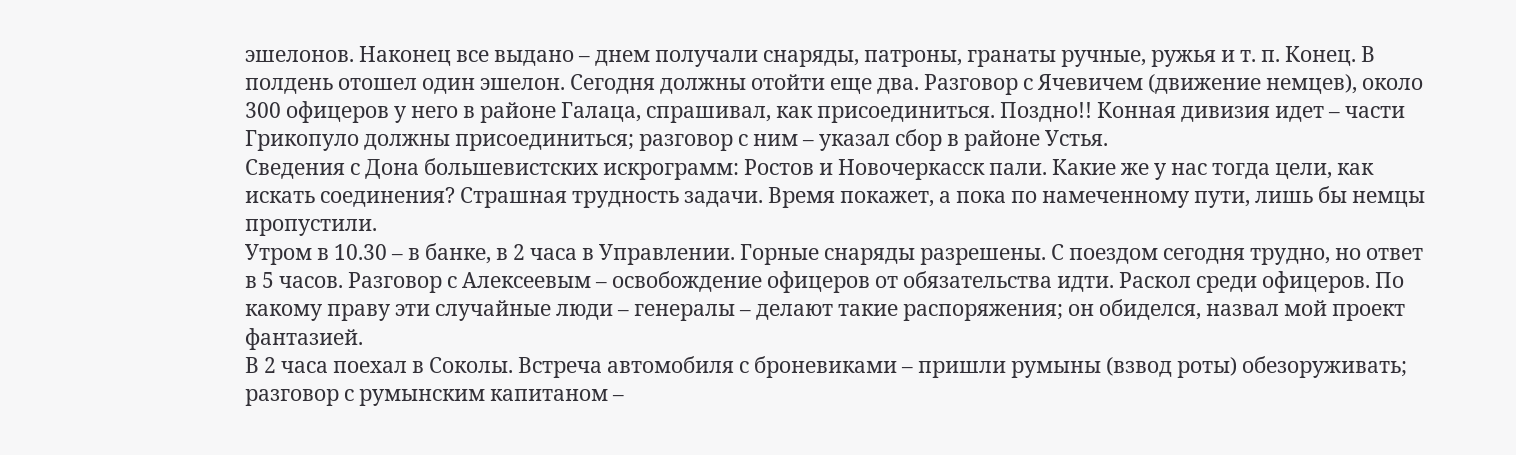эшелонов. Наконец все выдано – днем получали снаряды, патроны, гранаты ручные, ружья и т. п. Конец. В полдень отошел один эшелон. Сегодня должны отойти еще два. Разговор с Ячевичем (движение немцев), около 300 офицеров у него в районе Галаца, спрашивал, как присоединиться. Поздно!! Конная дивизия идет – части Грикопуло должны присоединиться; разговор с ним – указал сбор в районе Устья.
Сведения с Дона большевистских искрограмм: Ростов и Новочеркасск пали. Какие же у нас тогда цели, как искать соединения? Страшная трудность задачи. Время покажет, а пока по намеченному пути, лишь бы немцы пропустили.
Утром в 10.30 – в банке, в 2 часа в Управлении. Горные снаряды разрешены. С поездом сегодня трудно, но ответ в 5 часов. Разговор с Алексеевым – освобождение офицеров от обязательства идти. Раскол среди офицеров. По какому праву эти случайные люди – генералы – делают такие распоряжения; он обиделся, назвал мой проект фантазией.
В 2 часа поехал в Соколы. Встреча автомобиля с броневиками – пришли румыны (взвод роты) обезоруживать; разговор с румынским капитаном –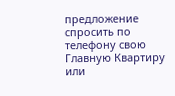предложение спросить по телефону свою Главную Квартиру или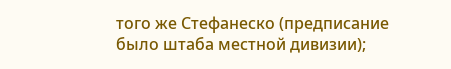того же Стефанеско (предписание было штаба местной дивизии);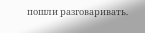пошли разговаривать.